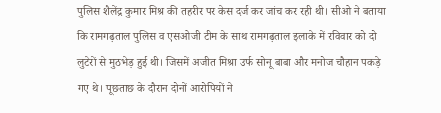पुलिस शैलेंद्र कुमार मिश्र की तहरीर पर केस दर्ज कर जांच कर रही थी। सीओ ने बताया कि रामगढ़ताल पुलिस व एसओजी टीम के साथ रामगढ़ताल इलाके में रविवार को दो लुटेरों से मुठभेड़ हुई थी। जिसमें अजीत मिश्रा उर्फ सोनू बाबा और मनोज चौहान पकड़े गए थे। पूछताछ के दौरान दोनों आरोपियों ने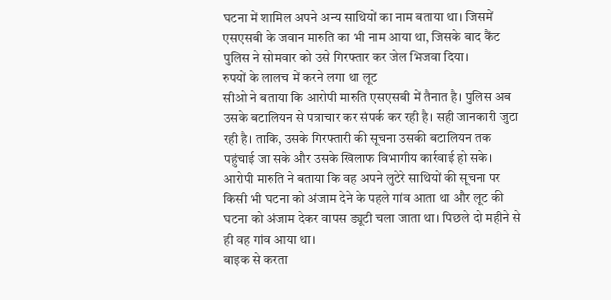घटना में शामिल अपने अन्य साथियों का नाम बताया था। जिसमें एसएसबी के जवान मारुति का भी नाम आया था, जिसके बाद कैंट पुलिस ने सोमवार को उसे गिरफ्तार कर जेल भिजवा दिया।
रुपयों के लालच में करने लगा था लूट
सीओ ने बताया कि आरोपी मारुति एसएसबी में तैनात है। पुलिस अब उसके बटालियन से पत्राचार कर संपर्क कर रही है। सही जानकारी जुटा रही है। ताकि, उसके गिरफ्तारी की सूचना उसकी बटालियन तक पहुंचाई जा सके और उसके खिलाफ विभागीय कार्रवाई हो सके। आरोपी मारुति ने बताया कि वह अपने लुटेरे साथियों की सूचना पर किसी भी घटना को अंजाम देने के पहले गांव आता था और लूट की घटना को अंजाम देकर वापस ड्यूटी चला जाता था। पिछले दो महीने से ही वह गांव आया था।
बाइक से करता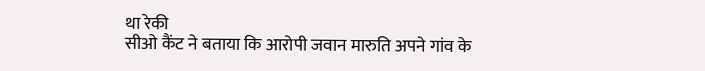था रेकी
सीओ कैंट ने बताया कि आरोपी जवान मारुति अपने गांव के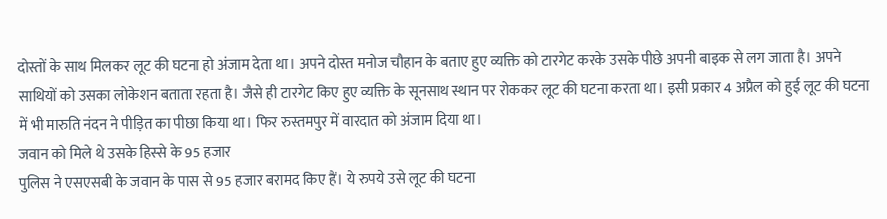दोस्तों के साथ मिलकर लूट की घटना हो अंजाम देता था। अपने दोस्त मनोज चौहान के बताए हुए व्यक्ति को टारगेट करके उसके पीछे अपनी बाइक से लग जाता है। अपने साथियों को उसका लोकेशन बताता रहता है। जैसे ही टारगेट किए हुए व्यक्ति के सूनसाथ स्थान पर रोककर लूट की घटना करता था। इसी प्रकार 4 अप्रैल को हुई लूट की घटना में भी मारुति नंदन ने पीड़ित का पीछा किया था। फिर रुस्तमपुर में वारदात को अंजाम दिया था।
जवान को मिले थे उसके हिस्से के 95 हजार
पुलिस ने एसएसबी के जवान के पास से 95 हजार बरामद किए हैं। ये रुपये उसे लूट की घटना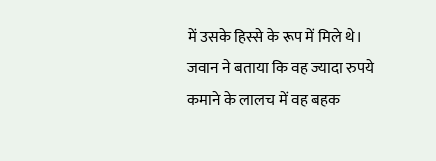में उसके हिस्से के रूप में मिले थे। जवान ने बताया कि वह ज्यादा रुपये कमाने के लालच में वह बहक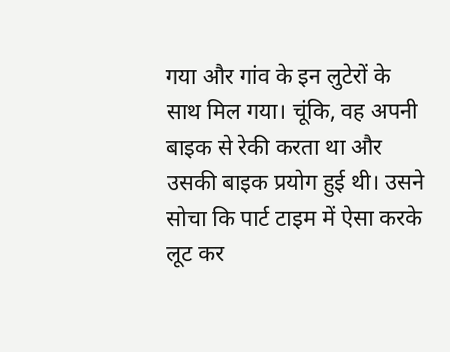गया और गांव के इन लुटेरों के साथ मिल गया। चूंकि, वह अपनी बाइक से रेकी करता था और उसकी बाइक प्रयोग हुई थी। उसने सोचा कि पार्ट टाइम में ऐसा करके लूट कर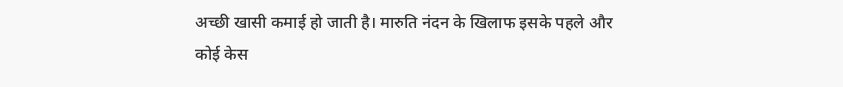अच्छी खासी कमाई हो जाती है। मारुति नंदन के खिलाफ इसके पहले और कोई केस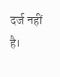दर्ज नहीं है।